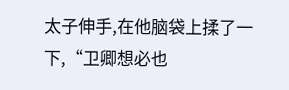太子伸手,在他脑袋上揉了一下,“卫卿想必也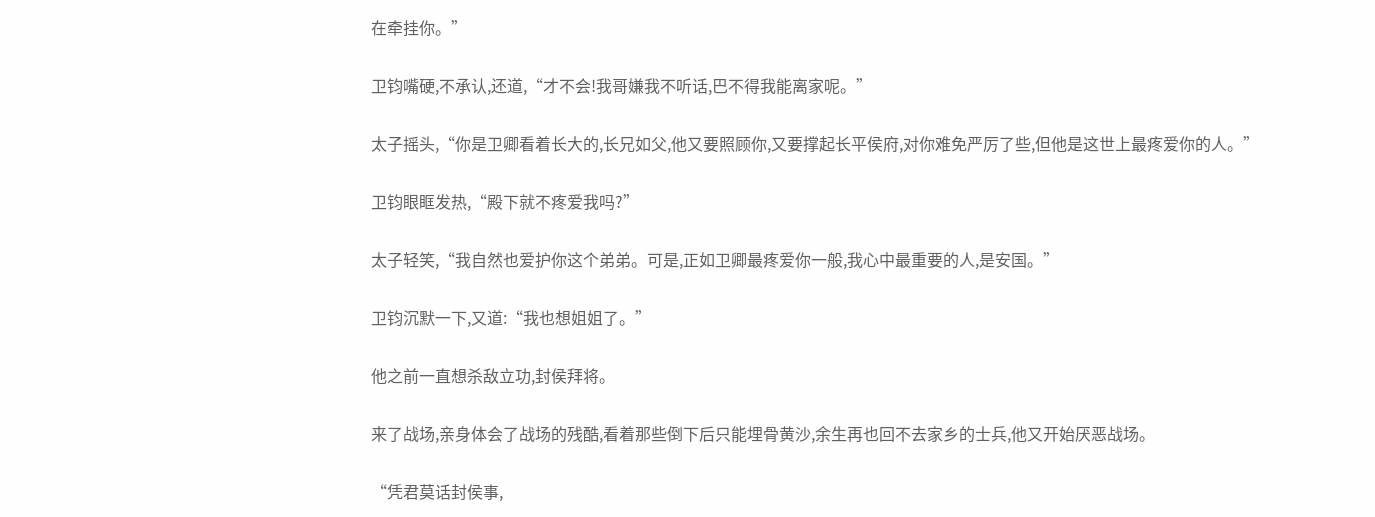在牵挂你。”

卫钧嘴硬,不承认,还道,“才不会!我哥嫌我不听话,巴不得我能离家呢。”

太子摇头,“你是卫卿看着长大的,长兄如父,他又要照顾你,又要撑起长平侯府,对你难免严厉了些,但他是这世上最疼爱你的人。”

卫钧眼眶发热,“殿下就不疼爱我吗?”

太子轻笑,“我自然也爱护你这个弟弟。可是,正如卫卿最疼爱你一般,我心中最重要的人,是安国。”

卫钧沉默一下,又道:“我也想姐姐了。”

他之前一直想杀敌立功,封侯拜将。

来了战场,亲身体会了战场的残酷,看着那些倒下后只能埋骨黄沙,余生再也回不去家乡的士兵,他又开始厌恶战场。

“凭君莫话封侯事,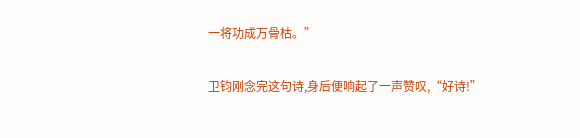一将功成万骨枯。”

卫钧刚念完这句诗,身后便响起了一声赞叹,“好诗!”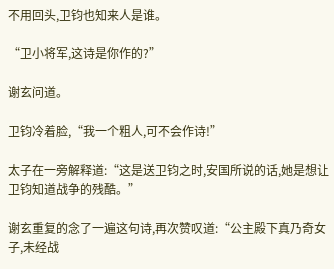不用回头,卫钧也知来人是谁。

“卫小将军,这诗是你作的?”

谢玄问道。

卫钧冷着脸,“我一个粗人,可不会作诗!”

太子在一旁解释道:“这是送卫钧之时,安国所说的话,她是想让卫钧知道战争的残酷。”

谢玄重复的念了一遍这句诗,再次赞叹道:“公主殿下真乃奇女子,未经战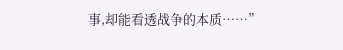事,却能看透战争的本质……”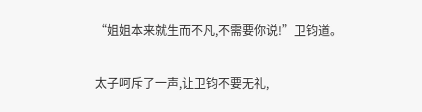“姐姐本来就生而不凡,不需要你说!”卫钧道。

太子呵斥了一声,让卫钧不要无礼,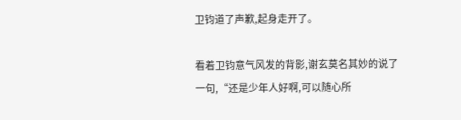卫钧道了声歉,起身走开了。

看着卫钧意气风发的背影,谢玄莫名其妙的说了一句,“还是少年人好啊,可以随心所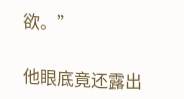欲。”

他眼底竟还露出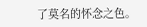了莫名的怀念之色。